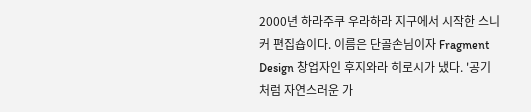2000년 하라주쿠 우라하라 지구에서 시작한 스니커 편집숍이다. 이름은 단골손님이자 Fragment Design 창업자인 후지와라 히로시가 냈다. '공기처럼 자연스러운 가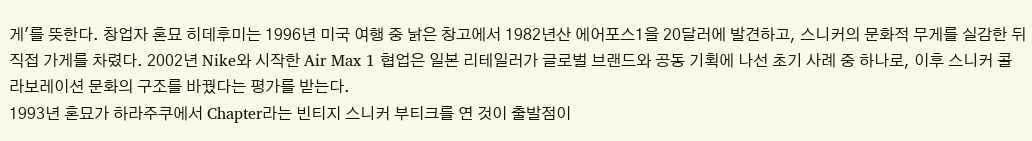게'를 뜻한다. 창업자 혼묘 히데후미는 1996년 미국 여행 중 낡은 창고에서 1982년산 에어포스1을 20달러에 발견하고, 스니커의 문화적 무게를 실감한 뒤 직접 가게를 차렸다. 2002년 Nike와 시작한 Air Max 1 협업은 일본 리테일러가 글로벌 브랜드와 공동 기획에 나선 초기 사례 중 하나로, 이후 스니커 콜라보레이션 문화의 구조를 바꿨다는 평가를 받는다.
1993년 혼묘가 하라주쿠에서 Chapter라는 빈티지 스니커 부티크를 연 것이 출발점이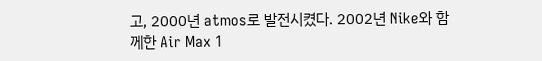고, 2000년 atmos로 발전시켰다. 2002년 Nike와 함께한 Air Max 1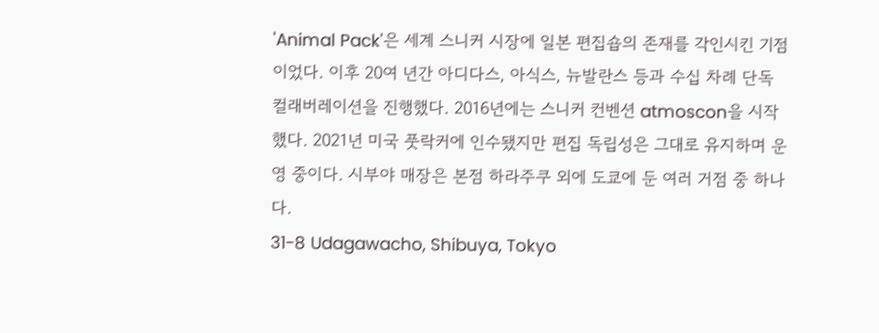'Animal Pack'은 세계 스니커 시장에 일본 편집숍의 존재를 각인시킨 기점이었다. 이후 20여 년간 아디다스, 아식스, 뉴발란스 등과 수십 차례 단독 컬래버레이션을 진행했다. 2016년에는 스니커 컨벤션 atmoscon을 시작했다. 2021년 미국 풋락커에 인수됐지만 편집 독립성은 그대로 유지하며 운영 중이다. 시부야 매장은 본점 하라주쿠 외에 도쿄에 둔 여러 거점 중 하나다.
31-8 Udagawacho, Shibuya, Tokyo